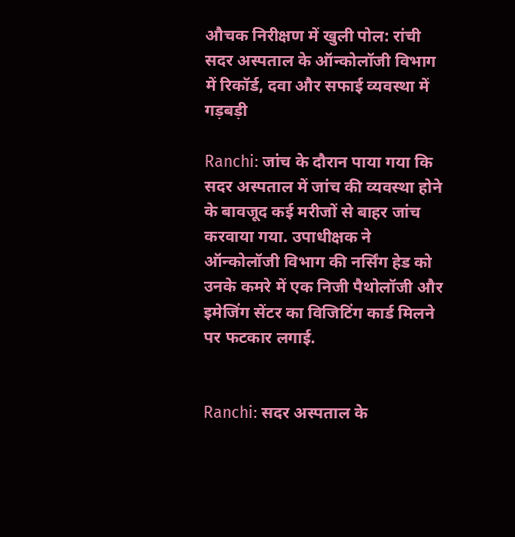औचक निरीक्षण में खुली पोल: रांची सदर अस्पताल के ऑन्कोलॉजी विभाग में रिकॉर्ड, दवा और सफाई व्यवस्था में गड़बड़ी

Ranchi: जांच के दौरान पाया गया कि सदर अस्पताल में जांच की व्यवस्था होने के बावजूद कई मरीजों से बाहर जांच करवाया गया. उपाधीक्षक ने ऑन्कोलॉजी विभाग की नर्सिंग हेड को उनके कमरे में एक निजी पैथोलॉजी और इमेजिंग सेंटर का विजिटिंग कार्ड मिलने पर फटकार लगाई.


Ranchi: सदर अस्पताल के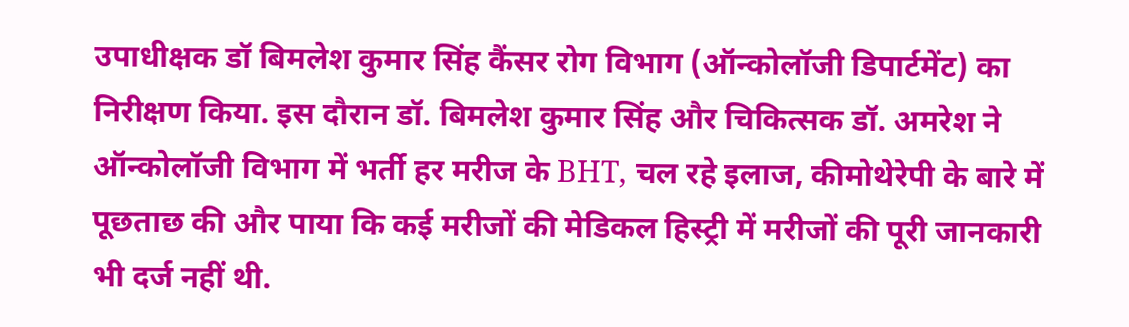उपाधीक्षक डॉ बिमलेश कुमार सिंह कैंसर रोग विभाग (ऑन्कोलॉजी डिपार्टमेंट) का निरीक्षण किया. इस दौरान डॉ. बिमलेश कुमार सिंह और चिकित्सक डॉ. अमरेश ने ऑन्कोलॉजी विभाग में भर्ती हर मरीज के BHT, चल रहे इलाज, कीमोथेरेपी के बारे में पूछताछ की और पाया कि कई मरीजों की मेडिकल हिस्ट्री में मरीजों की पूरी जानकारी भी दर्ज नहीं थी.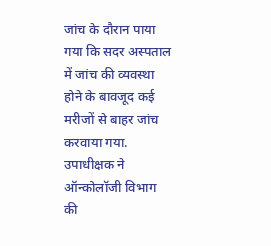जांच के दौरान पाया गया कि सदर अस्पताल में जांच की व्यवस्था होने के बावजूद कई मरीजों से बाहर जांच करवाया गया. उपाधीक्षक ने ऑन्कोलॉजी विभाग की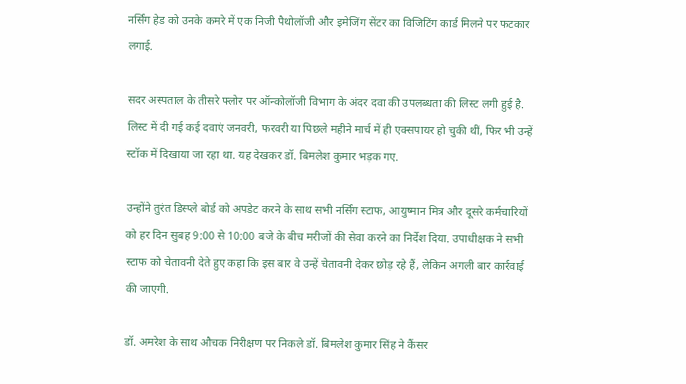नर्सिंग हेड को उनके कमरे में एक निजी पैथोलॉजी और इमेजिंग सेंटर का विजिटिंग कार्ड मिलने पर फटकार लगाई.

सदर अस्पताल के तीसरे फ्लोर पर ऑन्कोलॉजी विभाग के अंदर दवा की उपलब्धता की लिस्ट लगी हुई है. लिस्ट में दी गई कई दवाएं जनवरी, फरवरी या पिछले महीने मार्च में ही एक्सपायर हो चुकी थीं, फिर भी उन्हें स्टॉक में दिखाया जा रहा था. यह देखकर डॉ. बिमलेश कुमार भड़क गए.

उन्होंने तुरंत डिस्प्ले बोर्ड को अपडेट करने के साथ सभी नर्सिंग स्टाफ, आयुष्मान मित्र और दूसरे कर्मचारियों को हर दिन सुबह 9:00 से 10:00 बजे के बीच मरीजों की सेवा करने का निर्देश दिया. उपाधीक्षक ने सभी स्टाफ को चेतावनी देते हुए कहा कि इस बार वे उन्हें चेतावनी देकर छोड़ रहे हैं, लेकिन अगली बार कार्रवाई की जाएगी.

डॉ. अमरेश के साथ औचक निरीक्षण पर निकले डॉ. बिमलेश कुमार सिंह ने कैंसर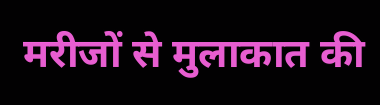मरीजों से मुलाकात की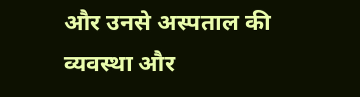और उनसे अस्पताल की व्यवस्था और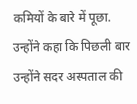कमियों के बारे में पूछा. उन्होंने कहा कि पिछली बार उन्होंने सदर अस्पताल की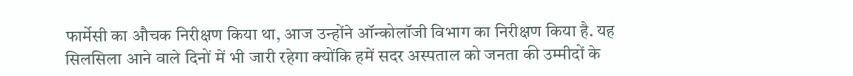फार्मेसी का औचक निरीक्षण किया था, आज उन्होंने ऑन्कोलॉजी विभाग का निरीक्षण किया है. यह सिलसिला आने वाले दिनों में भी जारी रहेगा क्योंकि हमें सदर अस्पताल को जनता की उम्मीदों के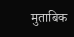मुताबिक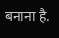बनाना है.